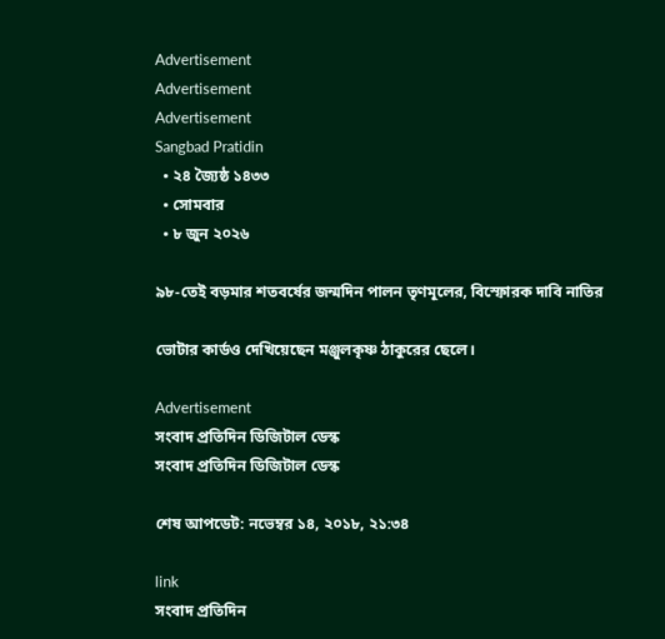Advertisement
Advertisement
Advertisement
Sangbad Pratidin
  • ২৪ জ্যৈষ্ঠ ১৪৩৩
  • সোমবার
  • ৮ জুন ২০২৬

৯৮-তেই বড়মার শতবর্ষের জন্মদিন পালন তৃণমূলের, বিস্ফোরক দাবি নাতির

ভোটার কার্ডও দেখিয়েছেন মঞ্জুলকৃষ্ণ ঠাকুরের ছেলে।

Advertisement
সংবাদ প্রতিদিন ডিজিটাল ডেস্ক
সংবাদ প্রতিদিন ডিজিটাল ডেস্ক

শেষ আপডেট: নভেম্বর ১৪, ২০১৮, ২১:৩৪

link
সংবাদ প্রতিদিন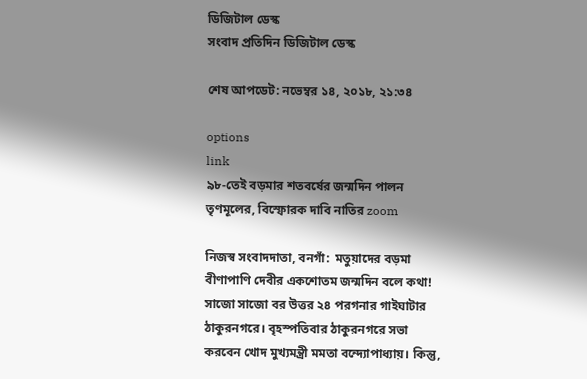ডিজিটাল ডেস্ক
সংবাদ প্রতিদিন ডিজিটাল ডেস্ক

শেষ আপডেট: নভেম্বর ১৪, ২০১৮, ২১:৩৪

options
link
৯৮-তেই বড়মার শতবর্ষের জন্মদিন পালন তৃণমূলের, বিস্ফোরক দাবি নাতির zoom

নিজস্ব সংবাদদাতা, বনগাঁ:  মতুয়াদের বড়মা বীণাপাণি দেবীর একশোতম জন্মদিন বলে কথা!  সাজো সাজো বর উত্তর ২৪ পরগনার গাইঘাটার ঠাকুরনগরে। বৃহস্পতিবার ঠাকুরনগরে সভা করবেন খোদ মুখ্যমন্ত্রী মমতা বন্দ্যোপাধ্যায়। কিন্তু,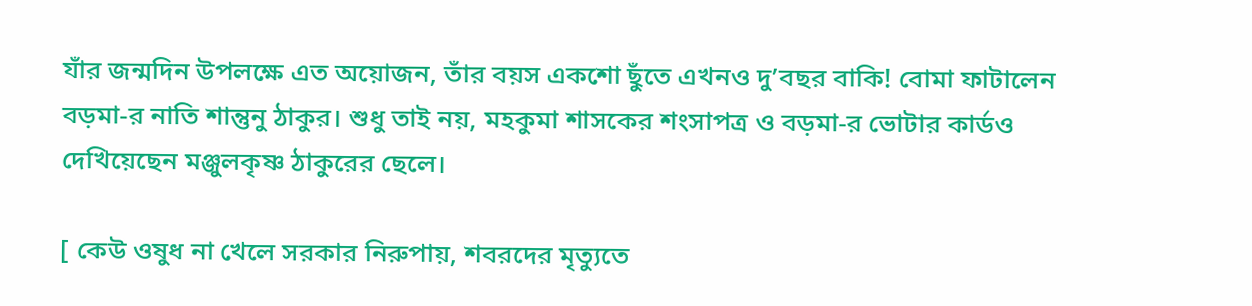যাঁর জন্মদিন উপলক্ষে এত অয়োজন, তাঁর বয়স একশো ছুঁতে এখনও দু’বছর বাকি! বোমা ফাটালেন বড়মা-র নাতি শান্তুনু ঠাকুর। শুধু তাই নয়, মহকুমা শাসকের শংসাপত্র ও বড়মা-র ভোটার কার্ডও দেখিয়েছেন মঞ্জুলকৃষ্ণ ঠাকুরের ছেলে।

[ কেউ ওষুধ না খেলে সরকার নিরুপায়, শবরদের মৃত্যুতে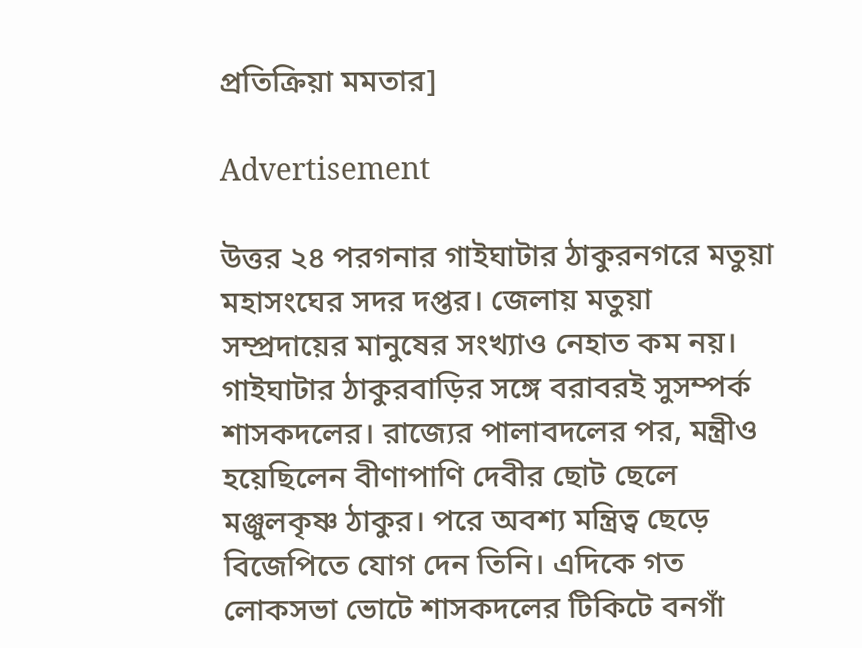প্রতিক্রিয়া মমতার]

Advertisement

উত্তর ২৪ পরগনার গাইঘাটার ঠাকুরনগরে মতুয়া মহাসংঘের সদর দপ্তর। জেলায় মতুয়া সম্প্রদায়ের মানুষের সংখ্যাও নেহাত কম নয়। গাইঘাটার ঠাকুরবাড়ির সঙ্গে বরাবরই সুসম্পর্ক শাসকদলের। রাজ্যের পালাবদলের পর, মন্ত্রীও হয়েছিলেন বীণাপাণি দেবীর ছোট ছেলে মঞ্জুলকৃষ্ণ ঠাকুর। পরে অবশ্য মন্ত্রিত্ব ছেড়ে বিজেপিতে যোগ দেন তিনি। এদিকে গত লোকসভা ভোটে শাসকদলের টিকিটে বনগাঁ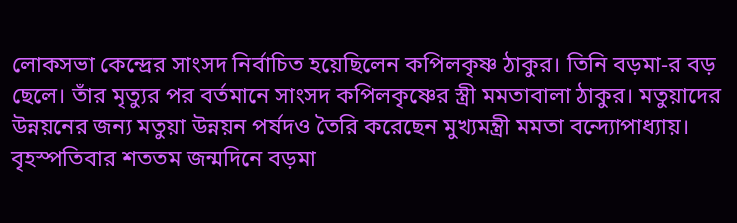লোকসভা কেন্দ্রের সাংসদ নির্বাচিত হয়েছিলেন কপিলকৃষ্ণ ঠাকুর। তিনি বড়মা-র বড় ছেলে। তাঁর মৃত্যুর পর বর্তমানে সাংসদ কপিলকৃষ্ণের স্ত্রী মমতাবালা ঠাকুর। মতুয়াদের উন্নয়নের জন্য মতুয়া উন্নয়ন পর্ষদও তৈরি করেছেন মুখ্যমন্ত্রী মমতা বন্দ্যোপাধ্যায়। বৃহস্পতিবার শততম জন্মদিনে বড়মা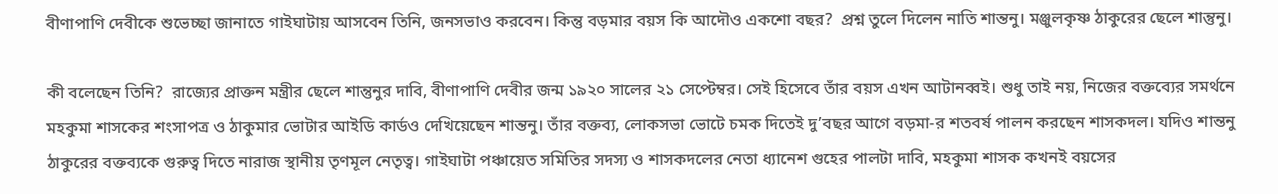বীণাপাণি দেবীকে শুভেচ্ছা জানাতে গাইঘাটায় আসবেন তিনি, জনসভাও করবেন। কিন্তু বড়মার বয়স কি আদৌও একশো বছর?  প্রশ্ন তুলে দিলেন নাতি শান্তনু। মঞ্জুলকৃষ্ণ ঠাকুরের ছেলে শান্তুনু।

কী বলেছেন তিনি?  রাজ্যের প্রাক্তন মন্ত্রীর ছেলে শান্তুনুর দাবি, বীণাপাণি দেবীর জন্ম ১৯২০ সালের ২১ সেপ্টেম্বর। সেই হিসেবে তাঁর বয়স এখন আটানব্বই। শুধু তাই নয়, নিজের বক্তব্যের সমর্থনে মহকুমা শাসকের শংসাপত্র ও ঠাকুমার ভোটার আইডি কার্ডও দেখিয়েছেন শান্তনু। তাঁর বক্তব্য, লোকসভা ভোটে চমক দিতেই দু’বছর আগে বড়মা-র শতবর্ষ পালন করছেন শাসকদল। যদিও শান্তনু ঠাকুরের বক্তব্যকে গুরুত্ব দিতে নারাজ স্থানীয় তৃণমূল নেতৃত্ব। গাইঘাটা পঞ্চায়েত সমিতির সদস্য ও শাসকদলের নেতা ধ্যানেশ গুহের পালটা দাবি, মহকুমা শাসক কখনই বয়সের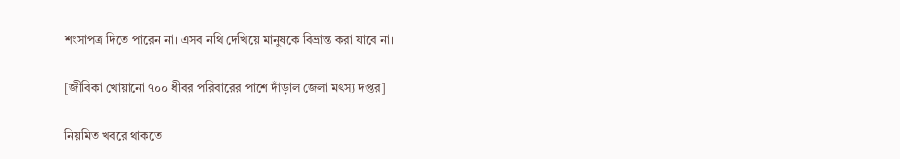শংসাপত্র দিতে পারেন না। এসব নথি দেখিয়ে মানুষকে বিভ্রান্ত করা যাবে না।

[জীবিকা খোয়ানো ৭০০ ধীবর পরিবারের পাশে দাঁড়াল জেলা মৎস্য দপ্তর]

নিয়মিত খবরে থাকতে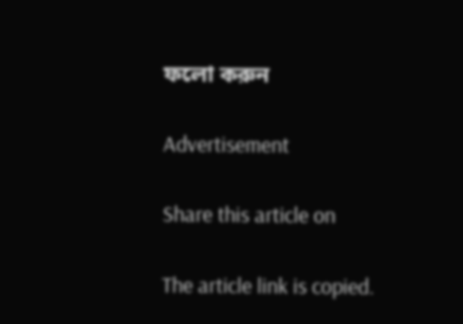ফলো করুন

Advertisement

Share this article on

The article link is copied.